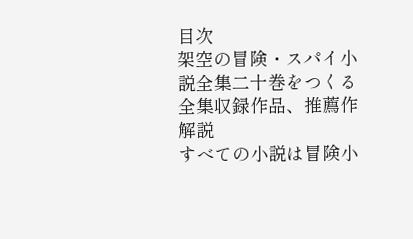目次
架空の冒険・スパイ小説全集二十巻をつくる
全集収録作品、推薦作解説
すべての小説は冒険小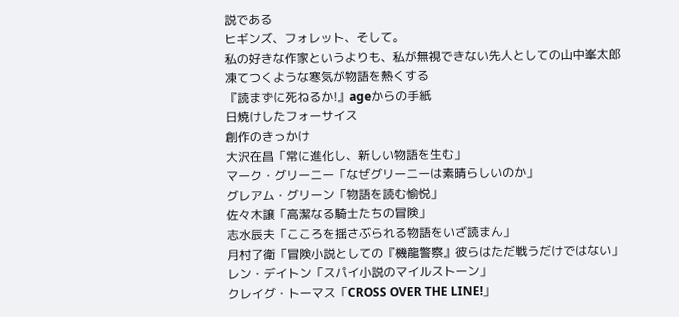説である
ヒギンズ、フォレット、そして。
私の好きな作家というよりも、私が無視できない先人としての山中峯太郎
凍てつくような寒気が物語を熱くする
『読まずに死ねるか!』ageからの手紙
日焼けしたフォーサイス
創作のきっかけ
大沢在昌「常に進化し、新しい物語を生む」
マーク・グリーニー「なぜグリーニーは素晴らしいのか」
グレアム・グリーン「物語を読む愉悦」
佐々木譲「高潔なる騎士たちの冒険」
志水辰夫「こころを揺さぶられる物語をいざ読まん」
月村了衛「冒険小説としての『機龍警察』彼らはただ戦うだけではない」
レン・デイトン「スパイ小説のマイルストーン」
クレイグ・トーマス「CROSS OVER THE LINE!」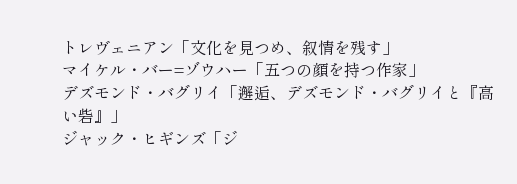トレヴェニアン「文化を見つめ、叙情を残す」
マイケル・バー=ゾウハー「五つの顔を持つ作家」
デズモンド・バグリイ「邂逅、デズモンド・バグリイと『高い砦』」
ジャック・ヒギンズ「ジ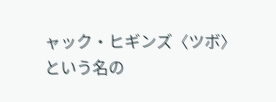ャック・ヒギンズ〈ツボ〉という名の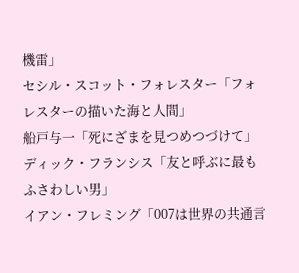機雷」
セシル・スコット・フォレスター「フォレスターの描いた海と人間」
船戸与一「死にざまを見つめつづけて」
ディック・フランシス「友と呼ぶに最もふさわしい男」
イアン・フレミング「007は世界の共通言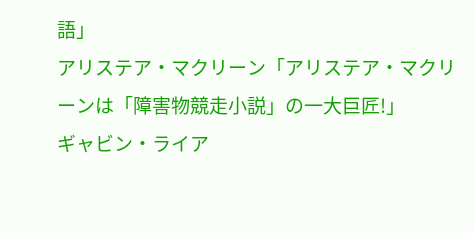語」
アリステア・マクリーン「アリステア・マクリーンは「障害物競走小説」の一大巨匠!」
ギャビン・ライア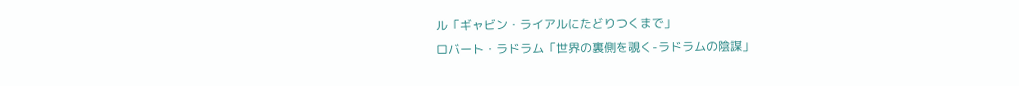ル「ギャビン・ライアルにたどりつくまで」
ロバート・ラドラム「世界の裏側を覗く-ラドラムの陰謀」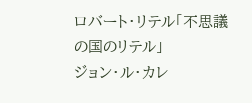ロバート・リテル「不思議の国のリテル」
ジョン・ル・カレ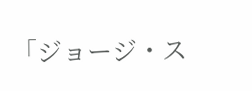「ジョージ・ス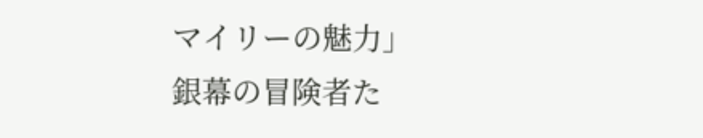マイリーの魅力」
銀幕の冒険者た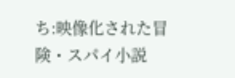ち:映像化された冒険・スパイ小説